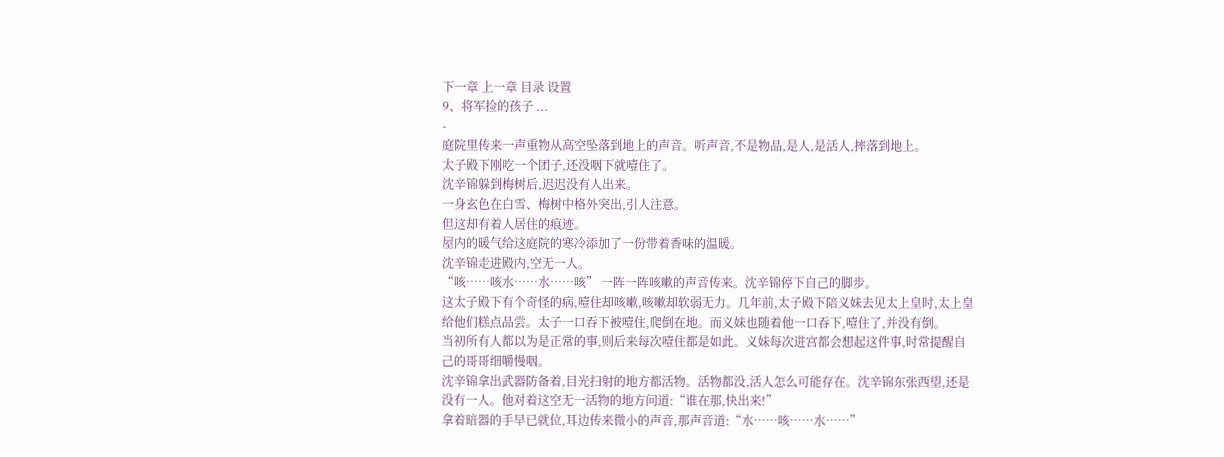下一章 上一章 目录 设置
9、将军捡的孩子 ...
-
庭院里传来一声重物从高空坠落到地上的声音。听声音,不是物品,是人,是活人,摔落到地上。
太子殿下刚吃一个团子,还没咽下就噎住了。
沈辛锦躲到梅树后,迟迟没有人出来。
一身玄色在白雪、梅树中格外突出,引人注意。
但这却有着人居住的痕迹。
屋内的暖气给这庭院的寒冷添加了一份带着香味的温暖。
沈辛锦走进殿内,空无一人。
“咳……咳水……水……咳” 一阵一阵咳嗽的声音传来。沈辛锦停下自己的脚步。
这太子殿下有个奇怪的病,噎住却咳嗽,咳嗽却软弱无力。几年前,太子殿下陪义妹去见太上皇时,太上皇给他们糕点品尝。太子一口吞下被噎住,爬倒在地。而义妹也随着他一口吞下,噎住了,并没有倒。
当初所有人都以为是正常的事,则后来每次噎住都是如此。义妹每次进宫都会想起这件事,时常提醒自己的哥哥细嚼慢咽。
沈辛锦拿出武器防备着,目光扫射的地方都活物。活物都没,活人怎么可能存在。沈辛锦东张西望,还是没有一人。他对着这空无一活物的地方问道:“谁在那,快出来!”
拿着暗器的手早已就位,耳边传来微小的声音,那声音道:“水……咳……水……”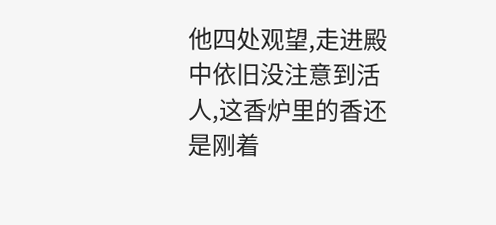他四处观望,走进殿中依旧没注意到活人,这香炉里的香还是刚着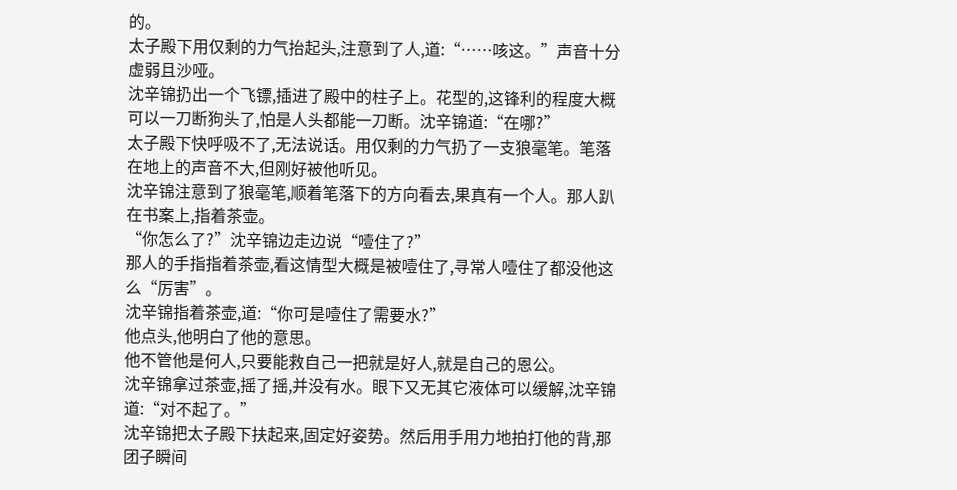的。
太子殿下用仅剩的力气抬起头,注意到了人,道:“……咳这。”声音十分虚弱且沙哑。
沈辛锦扔出一个飞镖,插进了殿中的柱子上。花型的,这锋利的程度大概可以一刀断狗头了,怕是人头都能一刀断。沈辛锦道:“在哪?”
太子殿下快呼吸不了,无法说话。用仅剩的力气扔了一支狼毫笔。笔落在地上的声音不大,但刚好被他听见。
沈辛锦注意到了狼毫笔,顺着笔落下的方向看去,果真有一个人。那人趴在书案上,指着茶壶。
“你怎么了?”沈辛锦边走边说“噎住了?”
那人的手指指着茶壶,看这情型大概是被噎住了,寻常人噎住了都没他这么“厉害”。
沈辛锦指着茶壶,道:“你可是噎住了需要水?”
他点头,他明白了他的意思。
他不管他是何人,只要能救自己一把就是好人,就是自己的恩公。
沈辛锦拿过茶壶,摇了摇,并没有水。眼下又无其它液体可以缓解,沈辛锦道:“对不起了。”
沈辛锦把太子殿下扶起来,固定好姿势。然后用手用力地拍打他的背,那团子瞬间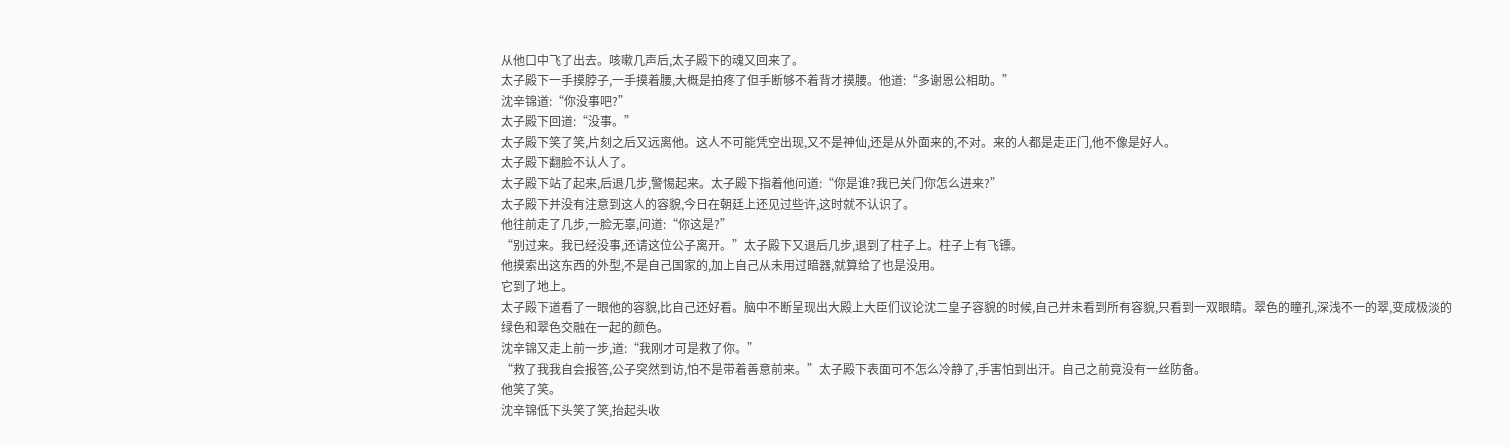从他口中飞了出去。咳嗽几声后,太子殿下的魂又回来了。
太子殿下一手摸脖子,一手摸着腰,大概是拍疼了但手断够不着背才摸腰。他道:“多谢恩公相助。”
沈辛锦道:“你没事吧?”
太子殿下回道:“没事。”
太子殿下笑了笑,片刻之后又远离他。这人不可能凭空出现,又不是神仙,还是从外面来的,不对。来的人都是走正门,他不像是好人。
太子殿下翻脸不认人了。
太子殿下站了起来,后退几步,警惕起来。太子殿下指着他问道:“你是谁?我已关门你怎么进来?”
太子殿下并没有注意到这人的容貌,今日在朝廷上还见过些许,这时就不认识了。
他往前走了几步,一脸无辜,问道:“你这是?”
“别过来。我已经没事,还请这位公子离开。”太子殿下又退后几步,退到了柱子上。柱子上有飞镖。
他摸索出这东西的外型,不是自己国家的,加上自己从未用过暗器,就算给了也是没用。
它到了地上。
太子殿下道看了一眼他的容貌,比自己还好看。脑中不断呈现出大殿上大臣们议论沈二皇子容貌的时候,自己并未看到所有容貌,只看到一双眼睛。翠色的瞳孔,深浅不一的翠,变成极淡的绿色和翠色交融在一起的颜色。
沈辛锦又走上前一步,道:“我刚才可是救了你。”
“救了我我自会报答,公子突然到访,怕不是带着善意前来。”太子殿下表面可不怎么冷静了,手害怕到出汗。自己之前竟没有一丝防备。
他笑了笑。
沈辛锦低下头笑了笑,抬起头收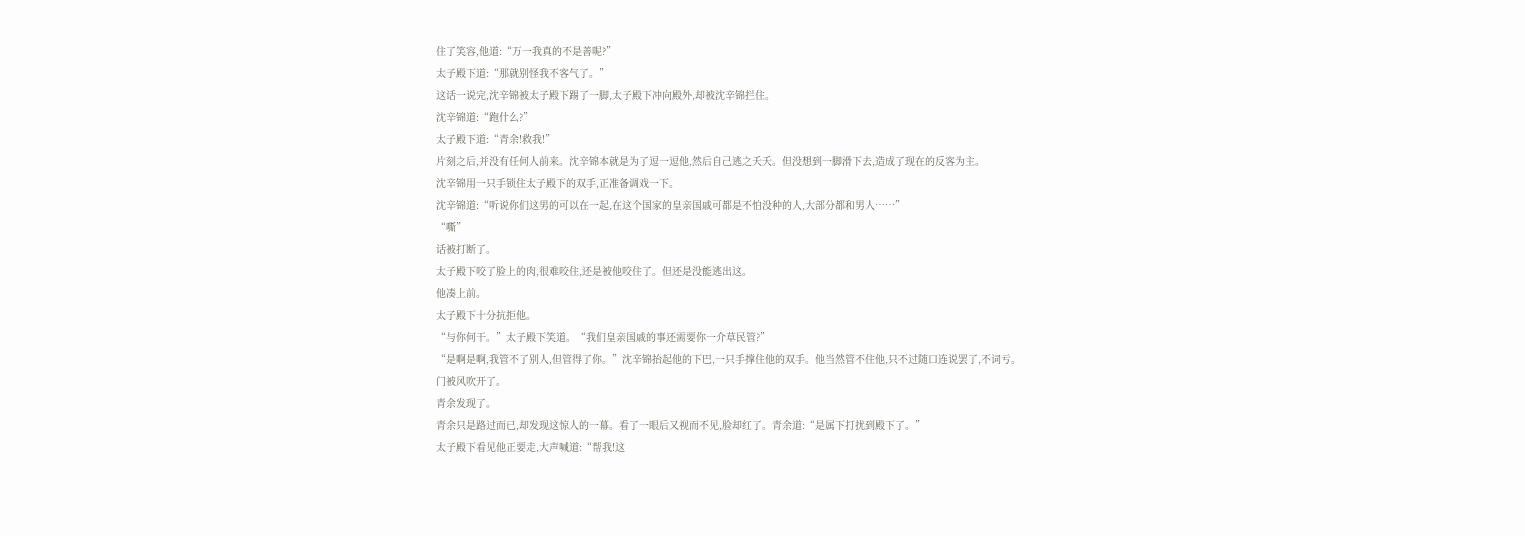住了笑容,他道:“万一我真的不是善呢?”
太子殿下道:“那就别怪我不客气了。”
这话一说完,沈辛锦被太子殿下踢了一脚,太子殿下冲向殿外,却被沈辛锦拦住。
沈辛锦道:“跑什么?”
太子殿下道:“青余!救我!”
片刻之后,并没有任何人前来。沈辛锦本就是为了逗一逗他,然后自己逃之夭夭。但没想到一脚滑下去,造成了现在的反客为主。
沈辛锦用一只手锁住太子殿下的双手,正准备调戏一下。
沈辛锦道:“听说你们这男的可以在一起,在这个国家的皇亲国戚可都是不怕没种的人,大部分都和男人……”
“嘶”
话被打断了。
太子殿下咬了脸上的肉,很难咬住,还是被他咬住了。但还是没能逃出这。
他凑上前。
太子殿下十分抗拒他。
“与你何干。”太子殿下笑道。“我们皇亲国戚的事还需要你一介草民管?”
“是啊是啊,我管不了别人,但管得了你。”沈辛锦抬起他的下巴,一只手撑住他的双手。他当然管不住他,只不过随口连说罢了,不词亏。
门被风吹开了。
青余发现了。
青余只是路过而已,却发现这惊人的一幕。看了一眼后又视而不见,脸却红了。青余道:“是属下打扰到殿下了。”
太子殿下看见他正要走,大声喊道:“帮我!这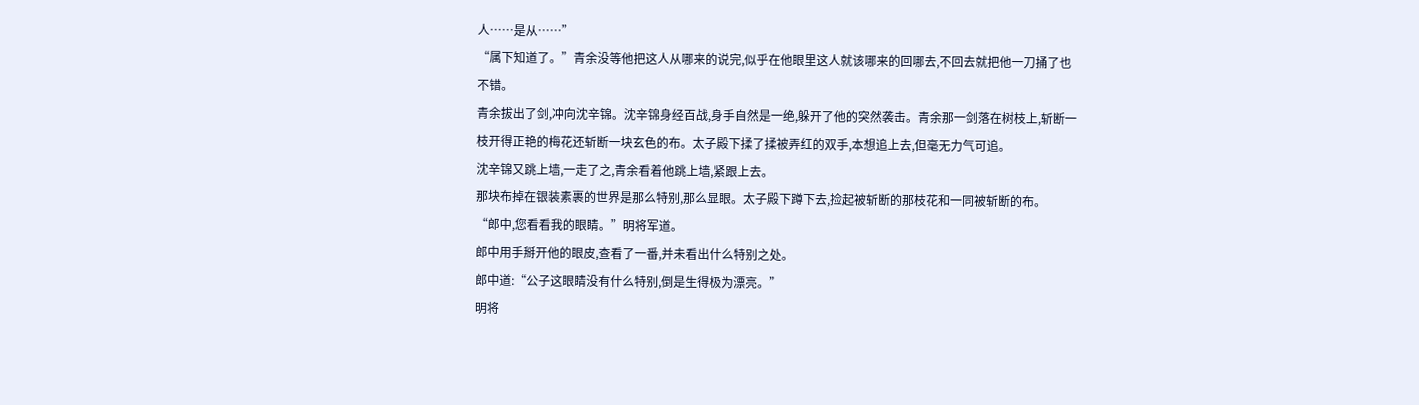人……是从……”
“属下知道了。”青余没等他把这人从哪来的说完,似乎在他眼里这人就该哪来的回哪去,不回去就把他一刀捅了也不错。
青余拔出了剑,冲向沈辛锦。沈辛锦身经百战,身手自然是一绝,躲开了他的突然袭击。青余那一剑落在树枝上,斩断一枝开得正艳的梅花还斩断一块玄色的布。太子殿下揉了揉被弄红的双手,本想追上去,但毫无力气可追。
沈辛锦又跳上墙,一走了之,青余看着他跳上墙,紧跟上去。
那块布掉在银装素裹的世界是那么特别,那么显眼。太子殿下蹲下去,捡起被斩断的那枝花和一同被斩断的布。
“郎中,您看看我的眼睛。”明将军道。
郎中用手掰开他的眼皮,查看了一番,并未看出什么特别之处。
郎中道:“公子这眼睛没有什么特别,倒是生得极为漂亮。”
明将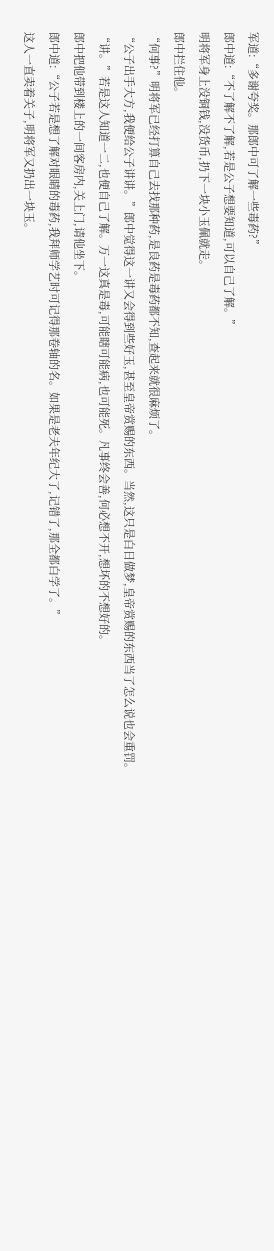军道:“多谢夸奖。那郎中可了解一些毒药?”
郎中道:“不了解不了解,若是公子想要知道,可以自己了解。”
明将军身上没铜钱,没货币,扔下一块小玉佩就走。
郎中拦住他。
“何事?”明将军已经打算自己去找那种药,是良药是毒药都不知,查起来就很麻烦了。
“公子出手大方,我便给公子讲讲。”郎中觉得这一讲又会得到些好玉,甚至皇帝赏赐的东西。当然,这只是白日做梦,皇帝赏赐的东西当了怎么说也会重罚。
“讲。”若是这人知道一二,也便自己了解。万一这真是毒,可能瞎可能病,也可能死。凡事终会善,何必想不开,想坏的不想好的。
郎中把他带到楼上的一间客房内,关上门,请他坐下。
郎中道:“公子若是想了解对眼睛的毒药,我拜师学艺时可记得那卷轴的名。如果是老夫年纪大了,记错了,那全都白学了。”
这人一直卖着关子,明将军又扔出一块玉。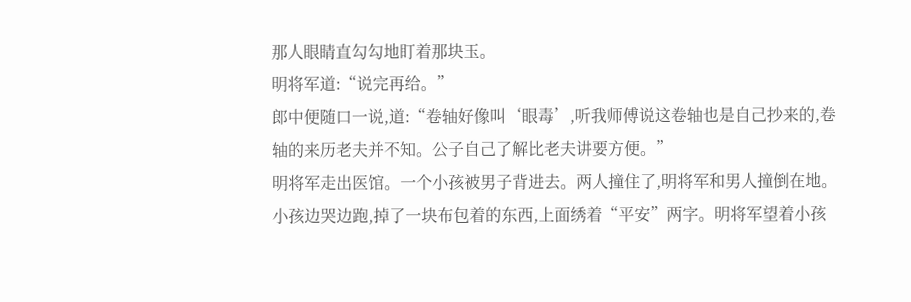那人眼睛直勾勾地盯着那块玉。
明将军道:“说完再给。”
郎中便随口一说,道:“卷轴好像叫‘眼毒’,听我师傅说这卷轴也是自己抄来的,卷轴的来历老夫并不知。公子自己了解比老夫讲要方便。”
明将军走出医馆。一个小孩被男子背进去。两人撞住了,明将军和男人撞倒在地。
小孩边哭边跑,掉了一块布包着的东西,上面绣着“平安”两字。明将军望着小孩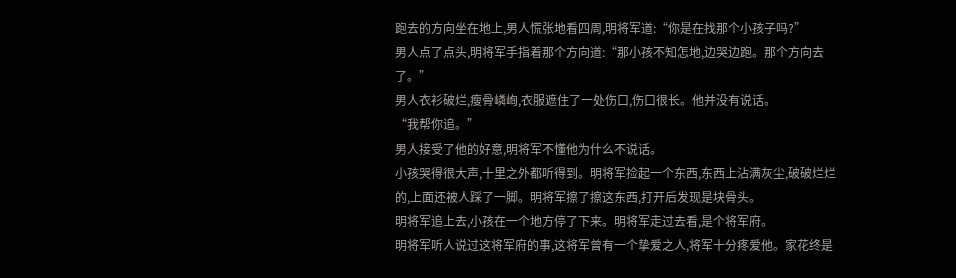跑去的方向坐在地上,男人慌张地看四周,明将军道:“你是在找那个小孩子吗?”
男人点了点头,明将军手指着那个方向道:“那小孩不知怎地,边哭边跑。那个方向去了。”
男人衣衫破烂,瘦骨嶙峋,衣服遮住了一处伤口,伤口很长。他并没有说话。
“我帮你追。”
男人接受了他的好意,明将军不懂他为什么不说话。
小孩哭得很大声,十里之外都听得到。明将军捡起一个东西,东西上沾满灰尘,破破烂烂的,上面还被人踩了一脚。明将军擦了擦这东西,打开后发现是块骨头。
明将军追上去,小孩在一个地方停了下来。明将军走过去看,是个将军府。
明将军听人说过这将军府的事,这将军曾有一个挚爱之人,将军十分疼爱他。家花终是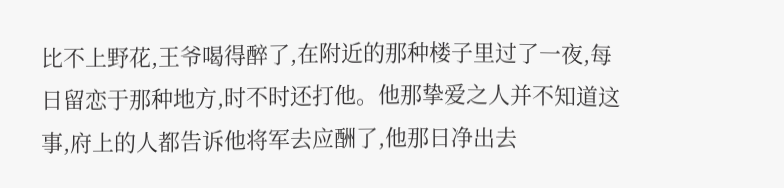比不上野花,王爷喝得醉了,在附近的那种楼子里过了一夜,每日留恋于那种地方,时不时还打他。他那挚爱之人并不知道这事,府上的人都告诉他将军去应酬了,他那日净出去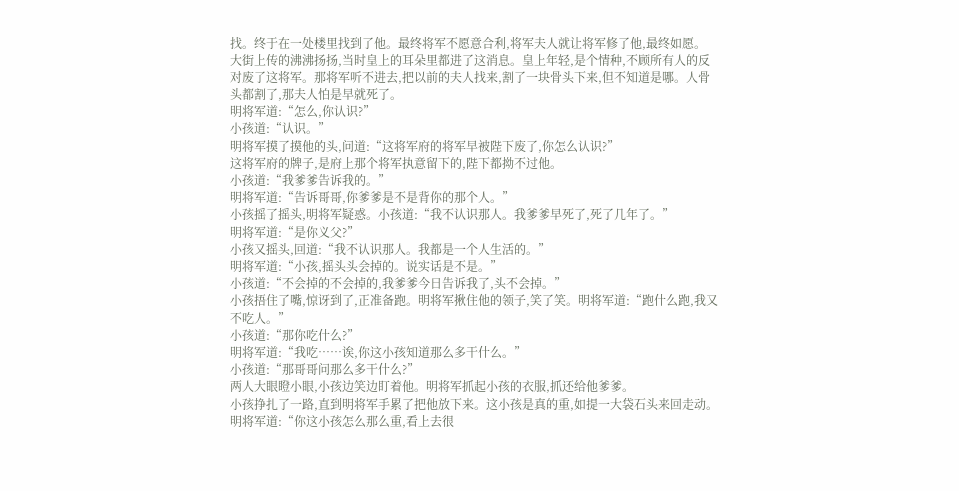找。终于在一处楼里找到了他。最终将军不愿意合利,将军夫人就让将军修了他,最终如愿。
大街上传的沸沸扬扬,当时皇上的耳朵里都进了这消息。皇上年轻,是个情种,不顾所有人的反对废了这将军。那将军听不进去,把以前的夫人找来,割了一块骨头下来,但不知道是哪。人骨头都割了,那夫人怕是早就死了。
明将军道:“怎么,你认识?”
小孩道:“认识。”
明将军摸了摸他的头,问道:“这将军府的将军早被陛下废了,你怎么认识?”
这将军府的牌子,是府上那个将军执意留下的,陛下都拗不过他。
小孩道:“我爹爹告诉我的。”
明将军道:“告诉哥哥,你爹爹是不是背你的那个人。”
小孩摇了摇头,明将军疑惑。小孩道:“我不认识那人。我爹爹早死了,死了几年了。”
明将军道:“是你义父?”
小孩又摇头,回道:“我不认识那人。我都是一个人生活的。”
明将军道:“小孩,摇头头会掉的。说实话是不是。”
小孩道:“不会掉的不会掉的,我爹爹今日告诉我了,头不会掉。”
小孩捂住了嘴,惊讶到了,正准备跑。明将军揪住他的领子,笑了笑。明将军道:“跑什么跑,我又不吃人。”
小孩道:“那你吃什么?”
明将军道:“我吃……诶,你这小孩知道那么多干什么。”
小孩道:“那哥哥问那么多干什么?”
两人大眼瞪小眼,小孩边笑边盯着他。明将军抓起小孩的衣服,抓还给他爹爹。
小孩挣扎了一路,直到明将军手累了把他放下来。这小孩是真的重,如提一大袋石头来回走动。
明将军道:“你这小孩怎么那么重,看上去很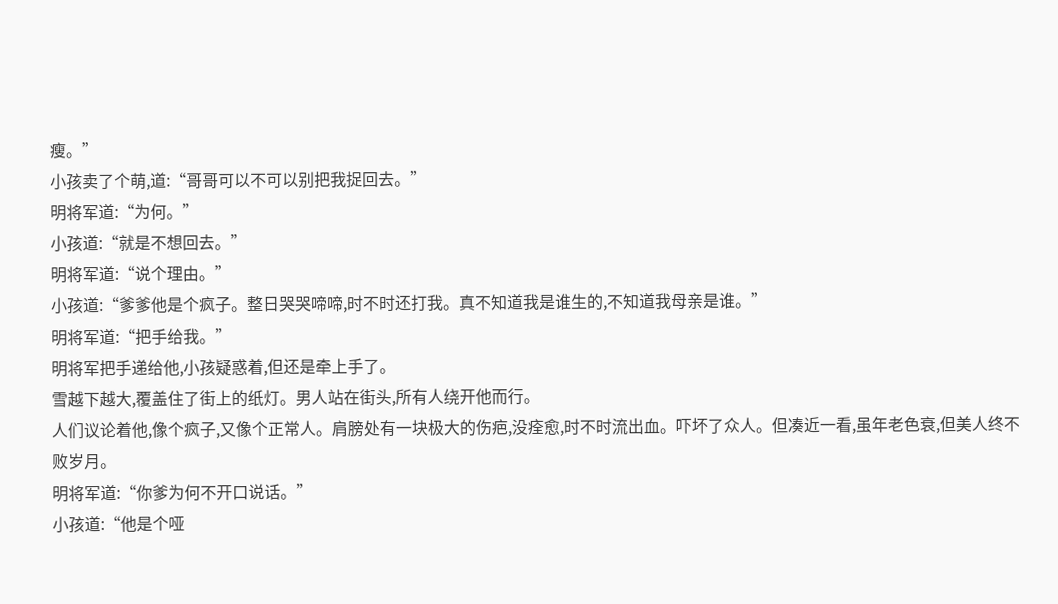瘦。”
小孩卖了个萌,道:“哥哥可以不可以别把我捉回去。”
明将军道:“为何。”
小孩道:“就是不想回去。”
明将军道:“说个理由。”
小孩道:“爹爹他是个疯子。整日哭哭啼啼,时不时还打我。真不知道我是谁生的,不知道我母亲是谁。”
明将军道:“把手给我。”
明将军把手递给他,小孩疑惑着,但还是牵上手了。
雪越下越大,覆盖住了街上的纸灯。男人站在街头,所有人绕开他而行。
人们议论着他,像个疯子,又像个正常人。肩膀处有一块极大的伤疤,没痊愈,时不时流出血。吓坏了众人。但凑近一看,虽年老色衰,但美人终不败岁月。
明将军道:“你爹为何不开口说话。”
小孩道:“他是个哑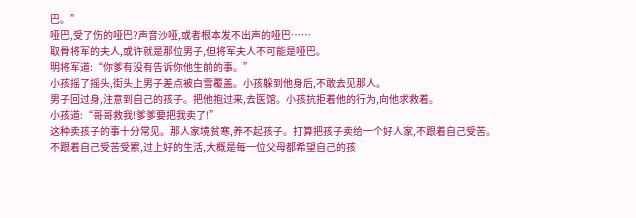巴。”
哑巴,受了伤的哑巴?声音沙哑,或者根本发不出声的哑巴……
取骨将军的夫人,或许就是那位男子,但将军夫人不可能是哑巴。
明将军道:“你爹有没有告诉你他生前的事。”
小孩摇了摇头,街头上男子差点被白雪覆盖。小孩躲到他身后,不敢去见那人。
男子回过身,注意到自己的孩子。把他抱过来,去医馆。小孩抗拒着他的行为,向他求救着。
小孩道:“哥哥救我!爹爹要把我卖了!”
这种卖孩子的事十分常见。那人家境贫寒,养不起孩子。打算把孩子卖给一个好人家,不跟着自己受苦。不跟着自己受苦受累,过上好的生活,大概是每一位父母都希望自己的孩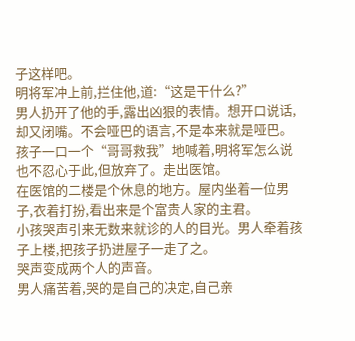子这样吧。
明将军冲上前,拦住他,道:“这是干什么?”
男人扔开了他的手,露出凶狠的表情。想开口说话,却又闭嘴。不会哑巴的语言,不是本来就是哑巴。
孩子一口一个“哥哥救我”地喊着,明将军怎么说也不忍心于此,但放弃了。走出医馆。
在医馆的二楼是个休息的地方。屋内坐着一位男子,衣着打扮,看出来是个富贵人家的主君。
小孩哭声引来无数来就诊的人的目光。男人牵着孩子上楼,把孩子扔进屋子一走了之。
哭声变成两个人的声音。
男人痛苦着,哭的是自己的决定,自己亲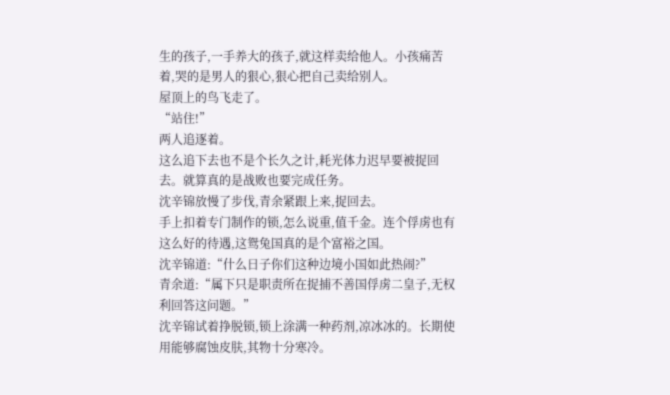生的孩子,一手养大的孩子,就这样卖给他人。小孩痛苦着,哭的是男人的狠心,狠心把自己卖给别人。
屋顶上的鸟飞走了。
“站住!”
两人追逐着。
这么追下去也不是个长久之计,耗光体力迟早要被捉回去。就算真的是战败也要完成任务。
沈辛锦放慢了步伐,青余紧跟上来,捉回去。
手上扣着专门制作的锁,怎么说重,值千金。连个俘虏也有这么好的待遇,这鸳兔国真的是个富裕之国。
沈辛锦道:“什么日子你们这种边境小国如此热闹?”
青余道:“属下只是职责所在捉捕不善国俘虏二皇子,无权利回答这问题。”
沈辛锦试着挣脱锁,锁上涂满一种药剂,凉冰冰的。长期使用能够腐蚀皮肤,其物十分寒冷。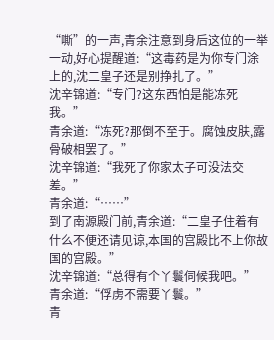“嘶”的一声,青余注意到身后这位的一举一动,好心提醒道:“这毒药是为你专门涂上的,沈二皇子还是别挣扎了。”
沈辛锦道:“专门?这东西怕是能冻死我。”
青余道:“冻死?那倒不至于。腐蚀皮肤,露骨破相罢了。”
沈辛锦道:“我死了你家太子可没法交差。”
青余道:“……”
到了南源殿门前,青余道:“二皇子住着有什么不便还请见谅,本国的宫殿比不上你故国的宫殿。”
沈辛锦道:“总得有个丫鬟伺候我吧。”
青余道:“俘虏不需要丫鬟。”
青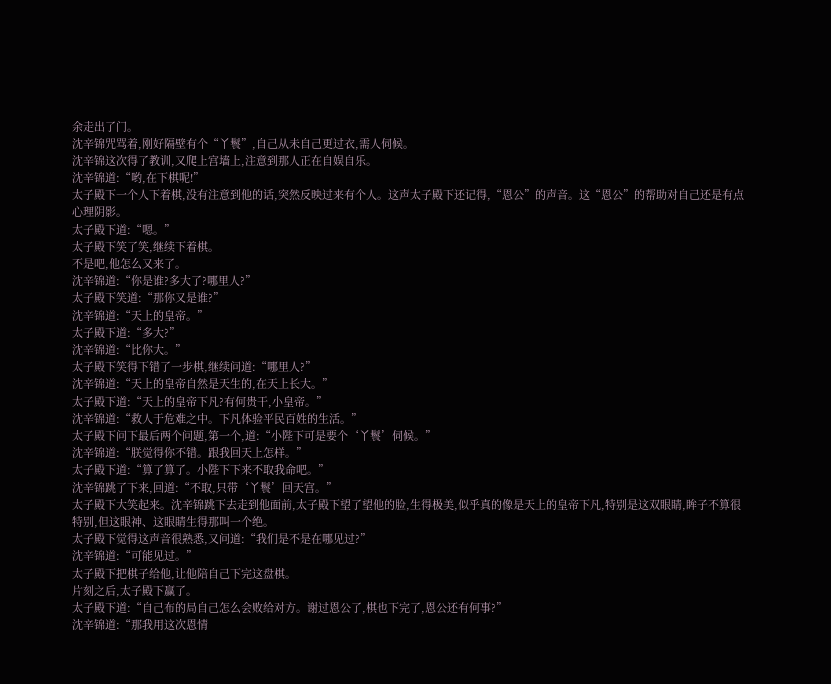余走出了门。
沈辛锦咒骂着,刚好隔壁有个“丫鬟”,自己从未自己更过衣,需人伺候。
沈辛锦这次得了教训,又爬上宫墙上,注意到那人正在自娱自乐。
沈辛锦道:“哟,在下棋呢!”
太子殿下一个人下着棋,没有注意到他的话,突然反映过来有个人。这声太子殿下还记得,“恩公”的声音。这“恩公”的帮助对自己还是有点心理阴影。
太子殿下道:“嗯。”
太子殿下笑了笑,继续下着棋。
不是吧,他怎么又来了。
沈辛锦道:“你是谁?多大了?哪里人?”
太子殿下笑道:“那你又是谁?”
沈辛锦道:“天上的皇帝。”
太子殿下道:“多大?”
沈辛锦道:“比你大。”
太子殿下笑得下错了一步棋,继续问道:“哪里人?”
沈辛锦道:“天上的皇帝自然是天生的,在天上长大。”
太子殿下道:“天上的皇帝下凡?有何贵干,小皇帝。”
沈辛锦道:“救人于危难之中。下凡体验平民百姓的生活。”
太子殿下问下最后两个问题,第一个,道:“小陛下可是要个‘丫鬟’伺候。”
沈辛锦道:“朕觉得你不错。跟我回天上怎样。”
太子殿下道:“算了算了。小陛下下来不取我命吧。”
沈辛锦跳了下来,回道:“不取,只带‘丫鬟’回天宫。”
太子殿下大笑起来。沈辛锦跳下去走到他面前,太子殿下望了望他的脸,生得极美,似乎真的像是天上的皇帝下凡,特别是这双眼睛,眸子不算很特别,但这眼神、这眼睛生得那叫一个绝。
太子殿下觉得这声音很熟悉,又问道:“我们是不是在哪见过?”
沈辛锦道:“可能见过。”
太子殿下把棋子给他,让他陪自己下完这盘棋。
片刻之后,太子殿下赢了。
太子殿下道:“自己布的局自己怎么会败给对方。谢过恩公了,棋也下完了,恩公还有何事?”
沈辛锦道:“那我用这次恩情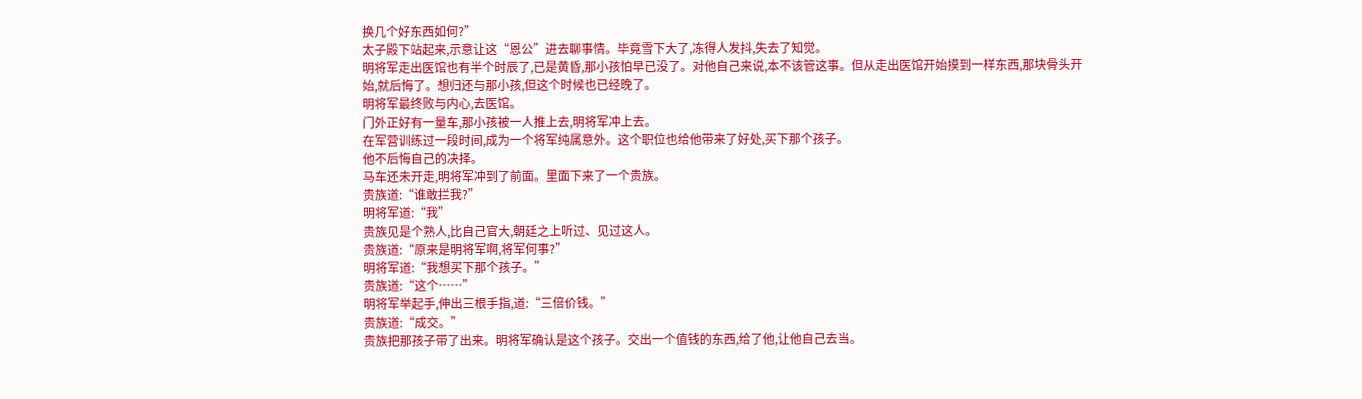换几个好东西如何?”
太子殿下站起来,示意让这“恩公”进去聊事情。毕竟雪下大了,冻得人发抖,失去了知觉。
明将军走出医馆也有半个时辰了,已是黄昏,那小孩怕早已没了。对他自己来说,本不该管这事。但从走出医馆开始摸到一样东西,那块骨头开始,就后悔了。想归还与那小孩,但这个时候也已经晚了。
明将军最终败与内心,去医馆。
门外正好有一量车,那小孩被一人推上去,明将军冲上去。
在军营训练过一段时间,成为一个将军纯属意外。这个职位也给他带来了好处,买下那个孩子。
他不后悔自己的决择。
马车还未开走,明将军冲到了前面。里面下来了一个贵族。
贵族道:“谁敢拦我?”
明将军道:“我”
贵族见是个熟人,比自己官大,朝廷之上听过、见过这人。
贵族道:“原来是明将军啊,将军何事?”
明将军道:“我想买下那个孩子。”
贵族道:“这个……”
明将军举起手,伸出三根手指,道:“三倍价钱。”
贵族道:“成交。”
贵族把那孩子带了出来。明将军确认是这个孩子。交出一个值钱的东西,给了他,让他自己去当。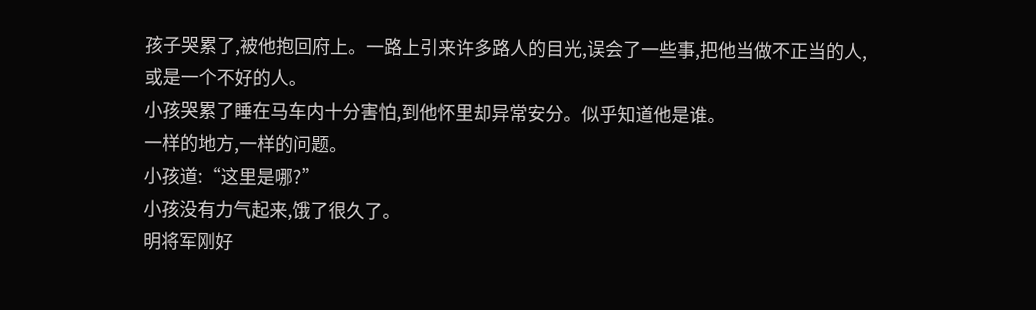孩子哭累了,被他抱回府上。一路上引来许多路人的目光,误会了一些事,把他当做不正当的人,或是一个不好的人。
小孩哭累了睡在马车内十分害怕,到他怀里却异常安分。似乎知道他是谁。
一样的地方,一样的问题。
小孩道:“这里是哪?”
小孩没有力气起来,饿了很久了。
明将军刚好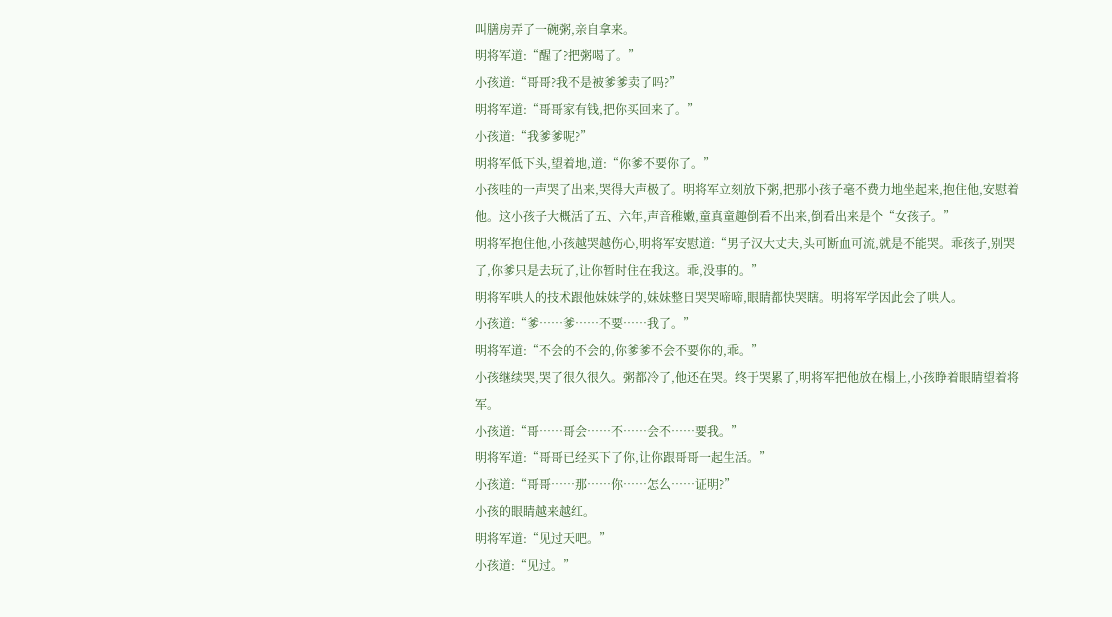叫膳房弄了一碗粥,亲自拿来。
明将军道:“醒了?把粥喝了。”
小孩道:“哥哥?我不是被爹爹卖了吗?”
明将军道:“哥哥家有钱,把你买回来了。”
小孩道:“我爹爹呢?”
明将军低下头,望着地,道:“你爹不要你了。”
小孩哇的一声哭了出来,哭得大声极了。明将军立刻放下粥,把那小孩子毫不费力地坐起来,抱住他,安慰着他。这小孩子大概活了五、六年,声音稚嫩,童真童趣倒看不出来,倒看出来是个“女孩子。”
明将军抱住他,小孩越哭越伤心,明将军安慰道:“男子汉大丈夫,头可断血可流,就是不能哭。乖孩子,别哭了,你爹只是去玩了,让你暂时住在我这。乖,没事的。”
明将军哄人的技术跟他妹妹学的,妹妹整日哭哭啼啼,眼睛都快哭瞎。明将军学因此会了哄人。
小孩道:“爹……爹……不要……我了。”
明将军道:“不会的不会的,你爹爹不会不要你的,乖。”
小孩继续哭,哭了很久很久。粥都冷了,他还在哭。终于哭累了,明将军把他放在榻上,小孩睁着眼睛望着将军。
小孩道:“哥……哥会……不……会不……要我。”
明将军道:“哥哥已经买下了你,让你跟哥哥一起生活。”
小孩道:“哥哥……那……你……怎么……证明?”
小孩的眼睛越来越红。
明将军道:“见过天吧。”
小孩道:“见过。”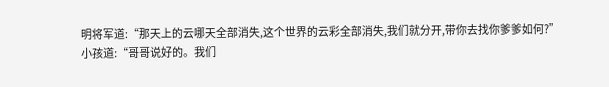明将军道:“那天上的云哪天全部消失,这个世界的云彩全部消失,我们就分开,带你去找你爹爹如何?”
小孩道:“哥哥说好的。我们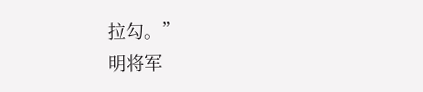拉勾。”
明将军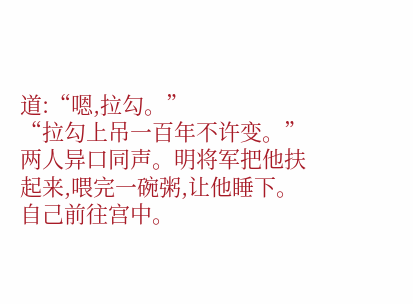道:“嗯,拉勾。”
“拉勾上吊一百年不许变。”两人异口同声。明将军把他扶起来,喂完一碗粥,让他睡下。
自己前往宫中。